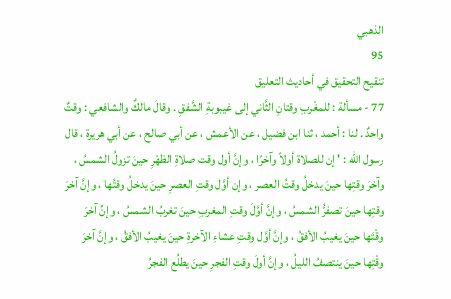الذهبي
95
تنقيح التحقيق في أحاديث التعليق
77 - مسألة : للمغْربِ وقتانِ الثَّاني إلى غيبوبةِ الشَّفقِ . وقالَ مالكٌ والشافعي : وقتٌ واحدٌ . لنا : أحمد ، ثنا ابن فضيل ، عن الأعمش ، عن أبي صالح ، عن أبي هريرة ، قال رسول الله : ' إن للصلاة أولاً وآخرًا ، وإنَّ أول وقت صلاةِ الظهْرِ حينَ تزولُ الشمسُ ، وآخرَ وقتِها حينَ يدخلُ وقتُ العصر ، وإن أوَّل وقتِ العصرِ حينَ يدخلُ وقتُها ، وإنَّ آخرَ وقتِها حينَ تصفرُّ الشمسُ ، وإنَّ أوَّلَ وقتِ المغربِ حينَ تغربُ الشمسُ ، وإنِّ آخرَ وقْتَها حينَ يغيبُ الأفقُ ، وإنَّ أوَّل وقتِ عشاءِ الآخرةِ حينَ يغيبُ الأفقُ ، وإنَّ آخرَ وقْتِها حينَ ينتصفُ الليلُ ، وإنَّ أولَ وقتِ الفجرِ حينَ يطلُع الفجرُ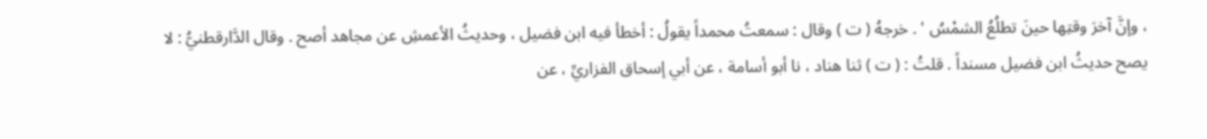، وإنَّ آخرَ وقتِها حينَ تطلُعُ الشمْسُ ' . خرجهُ ( ت ) وقال : سمعتُ محمداً يقولُ : أخطأ فيه ابن فضيل ، وحديثُ الأعمشِ عن مجاهد أصح . وقال الدَّارقطنيُّ : لا يصح حديثُ ابن فضيل مسنداً . قلتُ : ( ت ) ثنا هناد ، نا أبو أسامة ، عن أبي إسحاق الفزاريِّ ، عن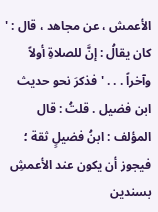الأعمش ، عن مجاهد ، قال : ' كان يقالُ : إنَّ للصلاةِ أولاً وآخراً . . . ' فذكرَ نحو حديث ابن فضيل . قلتُ : قال المؤلف : ابنُ فضيلٍ ثقة ؛ فيجوز أن يكون عند الأعمشِ بسندين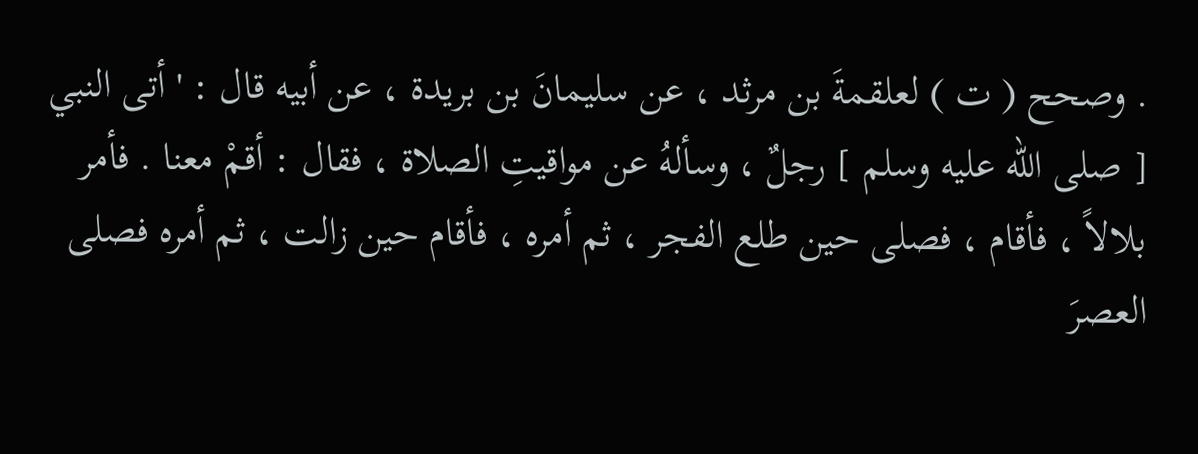. وصحح ( ت ) لعلقمةَ بن مرثد ، عن سليمانَ بن بريدة ، عن أبيه قال : ' أتى النبي [ صلى الله عليه وسلم ] رجلٌ ، وسألهُ عن مواقيتِ الصلاة ، فقال : أقمْ معنا . فأمر بلالاً ، فأقام ، فصلى حين طلع الفجر ، ثم أمره ، فأقام حين زالت ، ثم أمره فصلى العصرَ